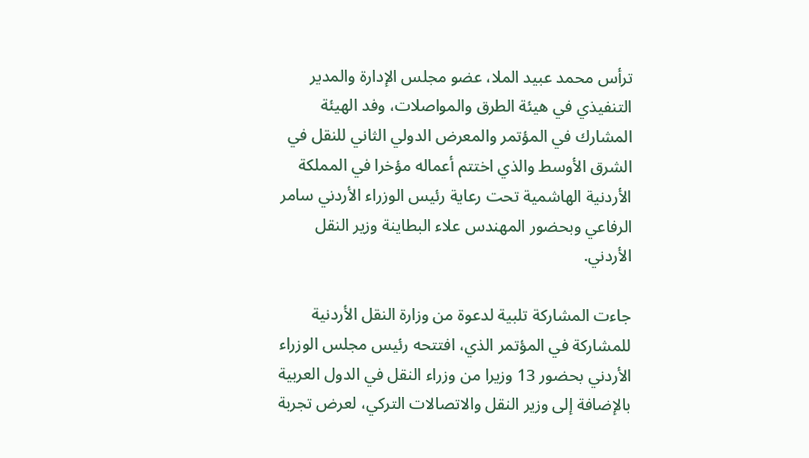ترأس محمد عبيد الملا، عضو مجلس الإدارة والمدير التنفيذي في هيئة الطرق والمواصلات، وفد الهيئة المشارك في المؤتمر والمعرض الدولي الثاني للنقل في الشرق الأوسط والذي اختتم أعماله مؤخرا في المملكة الأردنية الهاشمية تحت رعاية رئيس الوزراء الأردني سامر الرفاعي وبحضور المهندس علاء البطاينة وزير النقل الأردني.

جاءت المشاركة تلبية لدعوة من وزارة النقل الأردنية للمشاركة في المؤتمر الذي، افتتحه رئيس مجلس الوزراء الأردني بحضور 13 وزيرا من وزراء النقل في الدول العربية بالإضافة إلى وزير النقل والاتصالات التركي، لعرض تجربة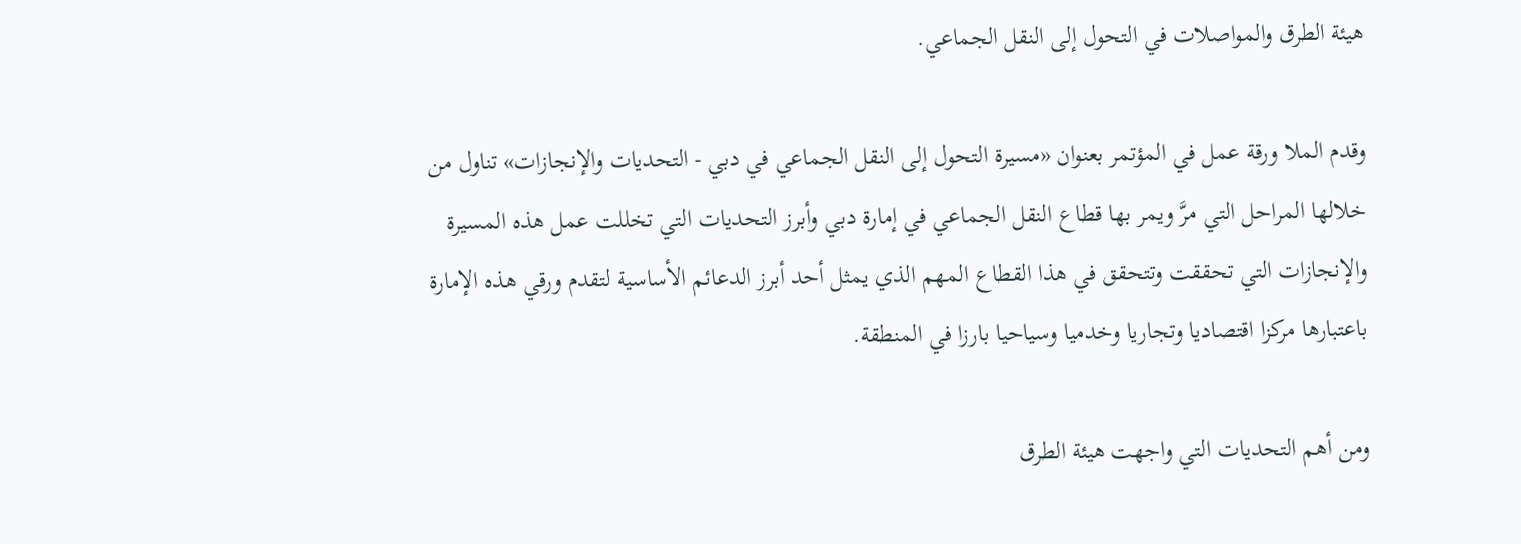هيئة الطرق والمواصلات في التحول إلى النقل الجماعي.

وقدم الملا ورقة عمل في المؤتمر بعنوان «مسيرة التحول إلى النقل الجماعي في دبي - التحديات والإنجازات» تناول من خلالها المراحل التي مرَّ ويمر بها قطاع النقل الجماعي في إمارة دبي وأبرز التحديات التي تخللت عمل هذه المسيرة والإنجازات التي تحققت وتتحقق في هذا القطاع المهم الذي يمثل أحد أبرز الدعائم الأساسية لتقدم ورقي هذه الإمارة باعتبارها مركزا اقتصاديا وتجاريا وخدميا وسياحيا بارزا في المنطقة.

ومن أهم التحديات التي واجهت هيئة الطرق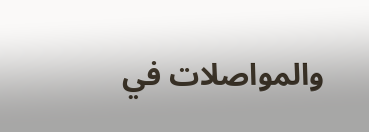والمواصلات في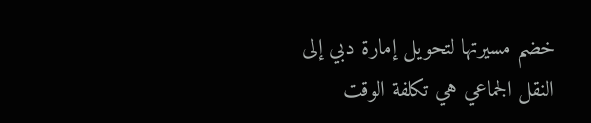خضم مسيرتها لتحويل إمارة دبي إلى النقل الجماعي هي تكلفة الوقت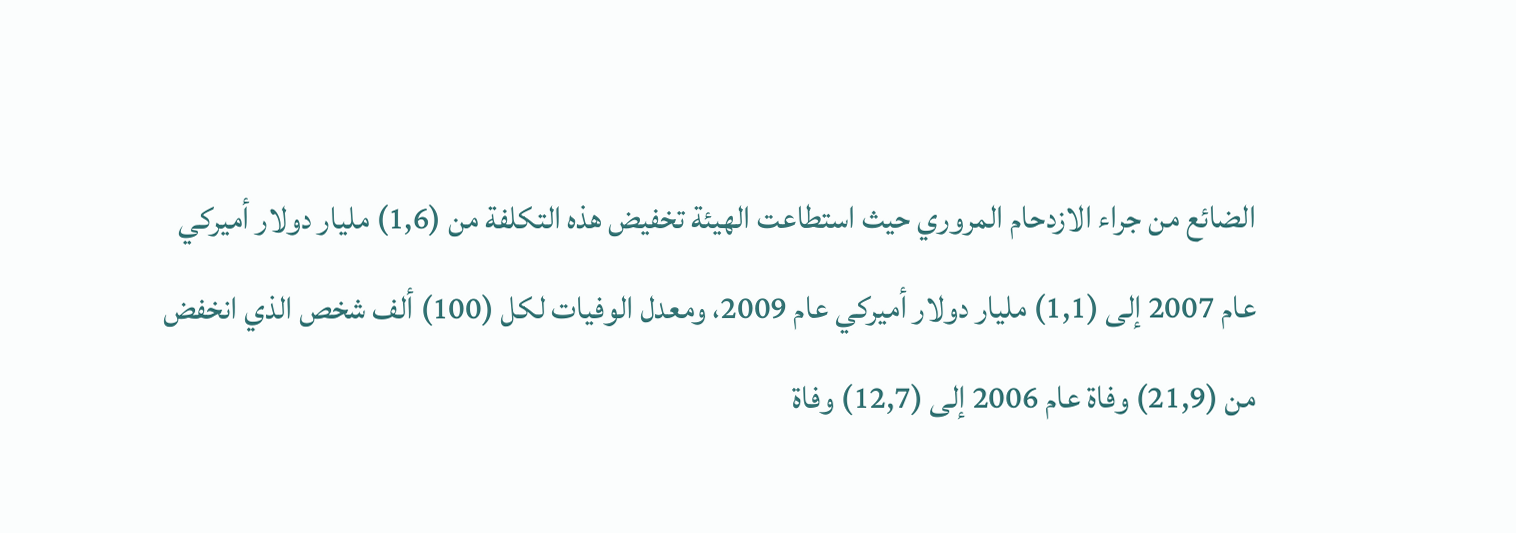الضائع من جراء الازدحام المروري حيث استطاعت الهيئة تخفيض هذه التكلفة من (1,6) مليار دولار أميركي عام 2007 إلى (1,1) مليار دولار أميركي عام 2009، ومعدل الوفيات لكل (100) ألف شخص الذي انخفض من (21,9) وفاة عام 2006 إلى (12,7) وفاة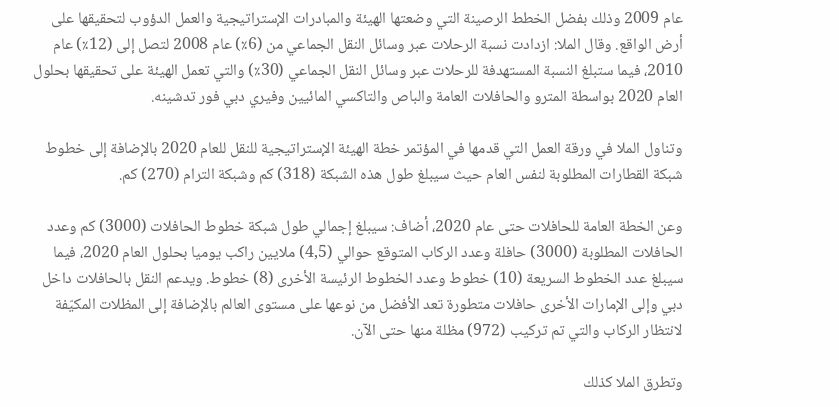عام 2009 وذلك بفضل الخطط الرصينة التي وضعتها الهيئة والمبادرات الإستراتيجية والعمل الدؤوب لتحقيقها على أرض الواقع. وقال الملا: ازدادت نسبة الرحلات عبر وسائل النقل الجماعي من (6٪) عام 2008 لتصل إلى (12٪) عام 2010، فيما ستبلغ النسبة المستهدفة للرحلات عبر وسائل النقل الجماعي (30٪) والتي تعمل الهيئة على تحقيقها بحلول العام 2020 بواسطة المترو والحافلات العامة والباص والتاكسي المائيين وفيري دبي فور تدشينه.

وتناول الملا في ورقة العمل التي قدمها في المؤتمر خطة الهيئة الإستراتيجية للنقل للعام 2020 بالإضافة إلى خطوط شبكة القطارات المطلوبة لنفس العام حيث سيبلغ طول هذه الشبكة (318) كم وشبكة الترام (270) كم.

وعن الخطة العامة للحافلات حتى عام 2020، أضاف: سيبلغ إجمالي طول شبكة خطوط الحافلات (3000) كم وعدد الحافلات المطلوبة (3000) حافلة وعدد الركاب المتوقع حوالي (4,5) ملايين راكب يوميا بحلول العام 2020، فيما سيبلغ عدد الخطوط السريعة (10) خطوط وعدد الخطوط الرئيسة الأخرى (8) خطوط. ويدعم النقل بالحافلات داخل دبي وإلى الإمارات الأخرى حافلات متطورة تعد الأفضل من نوعها على مستوى العالم بالإضافة إلى المظلات المكيّفة لانتظار الركاب والتي تم تركيب (972) مظلة منها حتى الآن.

وتطرق الملا كذلك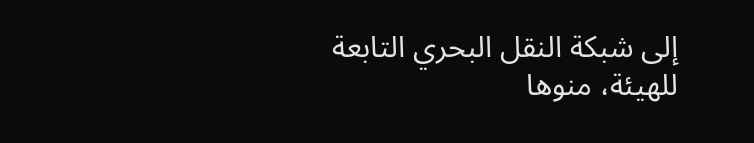إلى شبكة النقل البحري التابعة للهيئة، منوها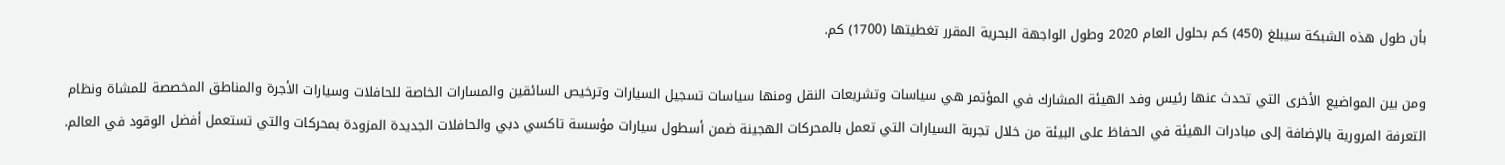بأن طول هذه الشبكة سيبلغ (450) كم بحلول العام 2020 وطول الواجهة البحرية المقرر تغطيتها (1700) كم.

ومن بين المواضيع الأخرى التي تحدث عنها رئيس وفد الهيئة المشارك في المؤتمر هي سياسات وتشريعات النقل ومنها سياسات تسجيل السيارات وترخيص السائقين والمسارات الخاصة للحافلات وسيارات الأجرة والمناطق المخصصة للمشاة ونظام التعرفة المرورية بالإضافة إلى مبادرات الهيئة في الحفاظ على البيئة من خلال تجربة السيارات التي تعمل بالمحركات الهجينة ضمن أسطول سيارات مؤسسة تاكسي دبي والحافلات الجديدة المزودة بمحركات والتي تستعمل أفضل الوقود في العالم.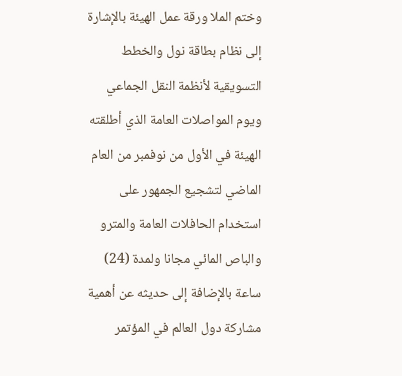وختم الملا ورقة عمل الهيئة بالإشارة إلى نظام بطاقة نول والخطط التسويقية لأنظمة النقل الجماعي ويوم المواصلات العامة الذي أطلقته الهيئة في الأول من نوفمبر من العام الماضي لتشجيع الجمهور على استخدام الحافلات العامة والمترو والباص المائي مجانا ولمدة (24) ساعة بالإضافة إلى حديثه عن أهمية مشاركة دول العالم في المؤتمر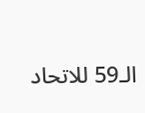الـ59 للاتحاد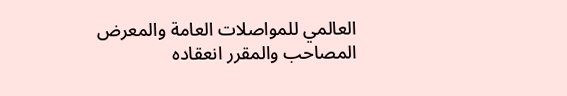العالمي للمواصلات العامة والمعرض المصاحب والمقرر انعقاده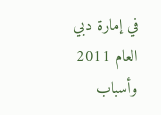في إمارة دبي العام 2011 وأسباب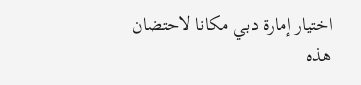اختيار إمارة دبي مكانا لاحتضان هذه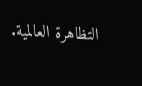التظاهرة العالمية.